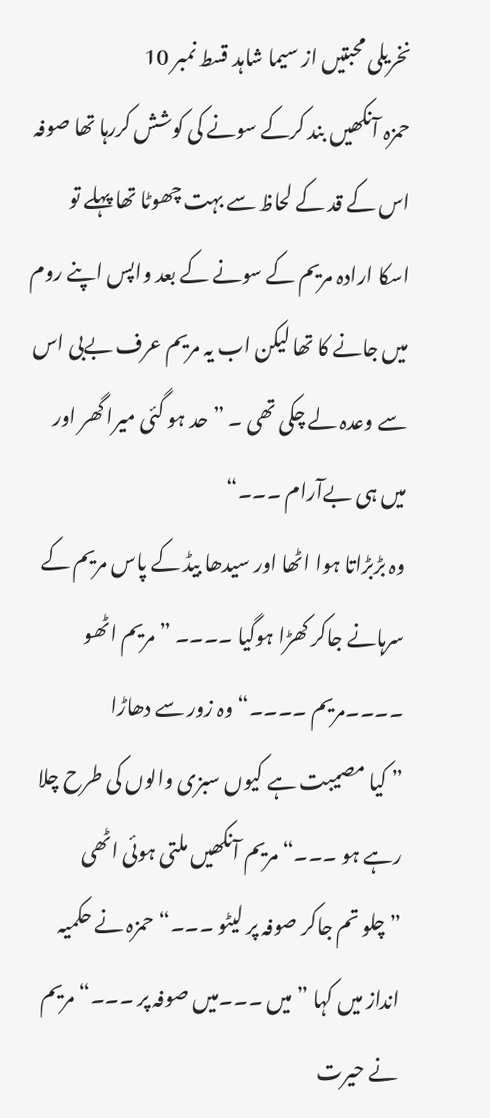نخریلی محبتیں از سیما شاہد قسط نمبر 10
حمزہ آنکھیں بند کرکے سونے کی کوشش کررہا تھا صوفہ اس کے قد کے لحاظ سے بہت چھوٹا تھا پہلے تو اسکا ارادہ مریم کے سونے کے بعد واپس اپنے روم میں جانے کا تھا لیکن اب یہ مریم عرف بےبی اس سے وعدہ لے چکی تھی ۔ ” حد ہو گئی میرا گھر اور میں ہی بےآرام ۔۔۔“
وہ بڑبڑاتا ہوا اٹھا اور سیدھا بیڈ کے پاس مریم کے سرہانے جاکر کھڑا ہوگیا ۔۔۔۔ ” مریم اٹھو ۔۔۔۔مریم ۔۔۔۔“ وہ زور سے دھاڑا
” کیا مصیبت ہے کیوں سبزی والوں کی طرح چلا رہے ہو ۔۔۔“ مریم آنکھیں ملتی ہوئی اٹھی
” چلو تم جاکر صوفہ پر لیٹو ۔۔۔“ حمزہ نے حکمیہ انداز میں کہا ” میں ۔۔۔میں صوفہ پر ۔۔۔“ مریم نے حیرت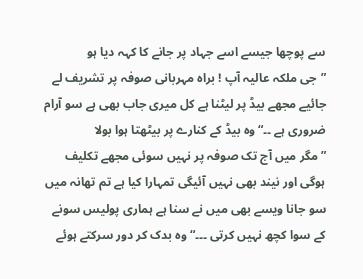سے پوچھا جیسے اسے جہاد پر جانے کا کہہ دیا ہو
”جی ملکہ عالیہ آپ ! براہ مہربانی صوفہ پر تشریف لے جائیے مجھے بیڈ پر لیٹنا ہے کل میری جاب بھی ہے سو آرام ضروری ہے ۔۔“ وہ بیڈ کے کنارے پر بیٹھتا ہوا بولا
” مگر میں آج تک صوفہ پر نہیں سوئی مجھے تکلیف ہوگی اور نیند بھی نہیں آئیگی تمہارا کیا ہے تم تھانہ میں سو جانا ویسے بھی میں نے سنا ہے ہماری پولیس سونے کے سوا کچھ نہیں کرتی ۔۔۔“ وہ بدک کر دور سرکتے ہوئے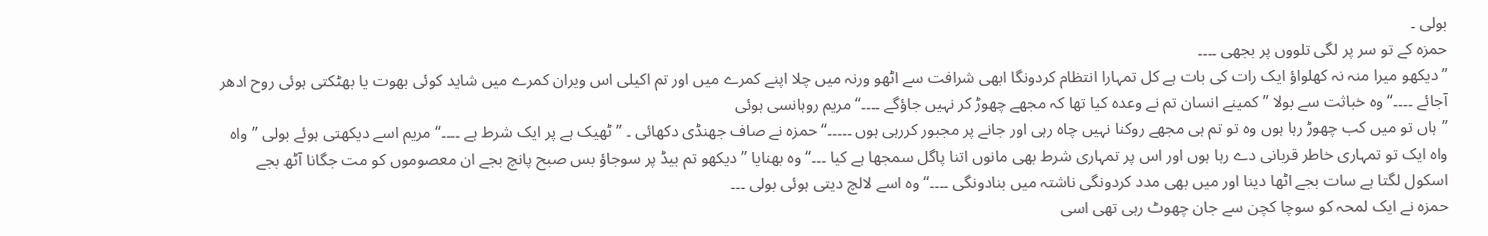بولی ۔
حمزہ کے تو سر پر لگی تلووں پر بجھی ۔۔۔۔
” دیکھو میرا منہ نہ کھلواؤ ایک رات کی بات ہے کل تمہارا انتظام کردونگا ابھی شرافت سے اٹھو ورنہ میں چلا اپنے کمرے میں اور تم اکیلی اس ویران کمرے میں شاید کوئی بھوت یا بھٹکتی ہوئی روح ادھر آجائے ۔۔۔۔“ وہ خباثت سے بولا ”کمینے انسان تم نے وعدہ کیا تھا کہ مجھے چھوڑ کر نہیں جاؤگے ۔۔۔۔“ مریم روہانسی ہوئی
”ہاں تو میں کب چھوڑ رہا ہوں وہ تو تم ہی مجھے روکنا نہیں چاہ رہی اور جانے پر مجبور کررہی ہوں ۔۔۔۔۔“ حمزہ نے صاف جھنڈی دکھائی ۔ ” ٹھیک ہے پر ایک شرط ہے ۔۔۔۔“ مریم اسے دیکھتی ہوئے بولی ” واہ واہ ایک تو تمہاری خاطر قربانی دے رہا ہوں اور اس پر تمہاری شرط بھی مانوں اتنا پاگل سمجھا ہے کیا ۔۔۔“ وہ بھنایا ” دیکھو تم بیڈ پر سوجاؤ بس صبح پانچ بجے ان معصوموں کو مت جگانا آٹھ بجے اسکول لگتا ہے سات بجے اٹھا دینا اور میں بھی مدد کردونگی ناشتہ میں بنادونگی ۔۔۔۔“ وہ اسے لالچ دیتی ہوئی بولی ۔۔۔
حمزہ نے ایک لمحہ کو سوچا کچن سے جان چھوٹ رہی تھی اسی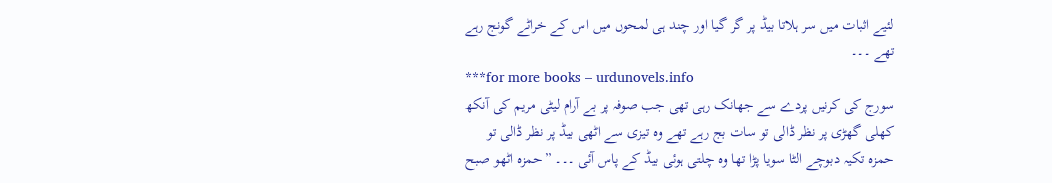لئیے اثبات میں سر ہلاتا بیڈ پر گر گیا اور چند ہی لمحوں میں اس کے خراٹے گونج رہے تھے ۔۔۔
***for more books – urdunovels.info
سورج کی کرنیں پردے سے جھانک رہی تھی جب صوفہ پر بے آرام لیٹی مریم کی آنکھ کھلی گھڑی پر نظر ڈالی تو سات بج رہے تھے وہ تیزی سے اٹھی بیڈ پر نظر ڈالی تو حمزہ تکیہ دبوچے الٹا سویا پڑا تھا وہ چلتی ہوئی بیڈ کے پاس آئی ۔۔۔ ”حمزہ اٹھو صبح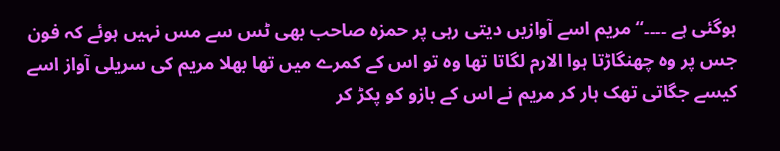ہوگئی ہے ۔۔۔۔“ مریم اسے آوازیں دیتی رہی پر حمزہ صاحب بھی ٹس سے مس نہیں ہوئے کہ فون جس پر وہ چھنگاڑتا ہوا الارم لگاتا تھا وہ تو اس کے کمرے میں تھا بھلا مریم کی سریلی آواز اسے کیسے جگاتی تھک ہار کر مریم نے اس کے بازو کو پکڑ کر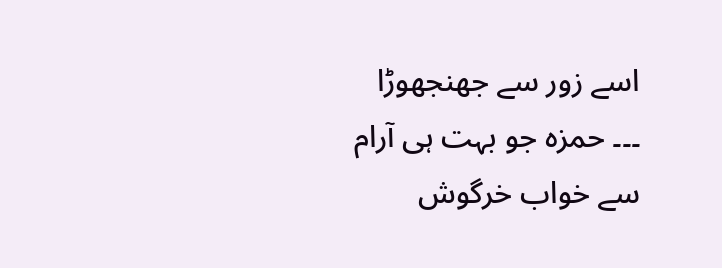اسے زور سے جھنجھوڑا ۔۔۔ حمزہ جو بہت ہی آرام سے خواب خرگوش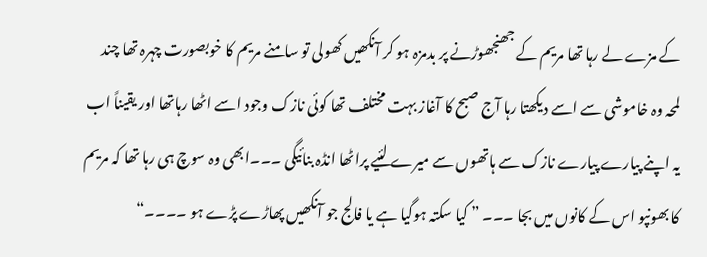کے مزے لے رہا تھا مریم کے جھنجھوڑنے پر بدمزہ ہو کر آنکھیں کھولی تو سامنے مریم کا خوبصورت چہرہ تھا چند لمحہ وہ خاموشی سے اسے دیکھتا رہا آج صبح کا آغاز بہت مختلف تھا کوئی نازک وجود اسے اٹھا رہاتھا اور یقیناً اب یہ اپنے پیارے پیارے نازک سے ہاتھوں سے میرے لئیے پراٹھا انڈہ بنائیگی ۔۔۔ابھی وہ سوچ ہی رہا تھا کہ مریم کا بھونپو اس کے کانوں میں بجا ۔۔۔ ” کیا سکتہ ہوگیا ہے یا فالج جو آنکھیں پھاڑے پڑے ہو ۔۔۔۔“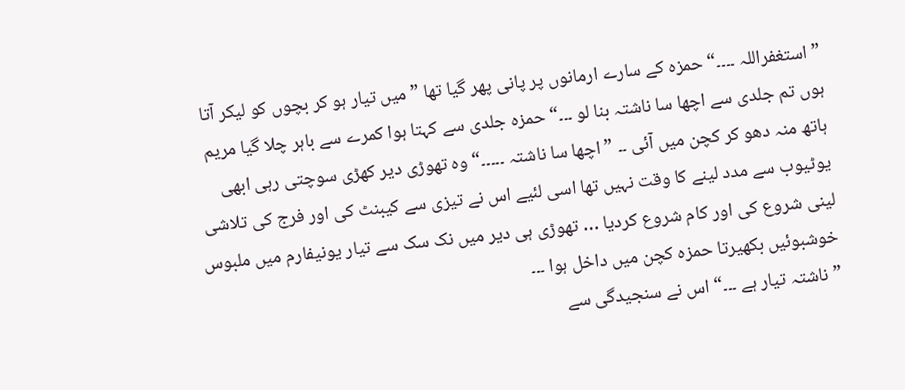”استغفراللہ ۔۔۔۔“ حمزہ کے سارے ارمانوں پر پانی پھر گیا تھا ” میں تیار ہو کر بچوں کو لیکر آتا ہوں تم جلدی سے اچھا سا ناشتہ بنا لو ۔۔۔“ حمزہ جلدی سے کہتا ہوا کمرے سے باہر چلا گیا مریم ہاتھ منہ دھو کر کچن میں آئی ۔۔ ” اچھا سا ناشتہ ۔۔۔۔۔“ وہ تھوڑی دیر کھڑی سوچتی رہی ابھی یوٹیوب سے مدد لینے کا وقت نہیں تھا اسی لئیے اس نے تیزی سے کیبنٹ کی اور فرج کی تلاشی لینی شروع کی اور کام شروع کردیا … تھوڑی ہی دیر میں نک سک سے تیار یونیفارم میں ملبوس خوشبوئيں بکھیرتا حمزہ کچن میں داخل ہوا ۔۔۔
”ناشتہ تیار ہے ۔۔۔“ اس نے سنجیدگی سے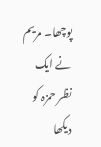پوچھا۔ مریم نے ایک نظر حمزہ کو دیکھا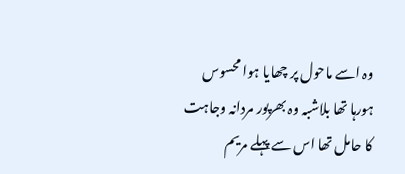وہ اسے ماحول پر چھایا ہوا محسوس ہورہا تھا بلاشبہ وہ بھرپور مردانہ وجاہت کا حامل تھا اس سے پہلے مریم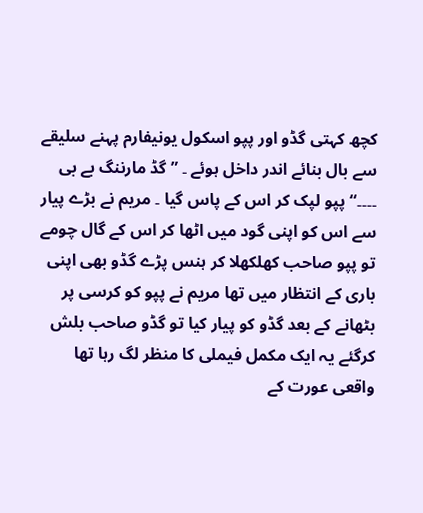کچھ کہتی گڈو اور پپو اسکول یونیفارم پہنے سلیقے سے بال بنائے اندر داخل ہوئے ۔ ” گڈ مارننگ بے بی ۔۔۔۔“ پپو لپک کر اس کے پاس گیا ۔ مریم نے بڑے پیار سے اس کو اپنی گود میں اٹھا کر اس کے گال چومے تو پپو صاحب کھلکھلا کر ہنس پڑے گڈو بھی اپنی باری کے انتظار میں تھا مریم نے پپو کو کرسی پر بٹھانے کے بعد گڈو کو پیار کیا تو گڈو صاحب بلش کرگئے یہ ایک مکمل فیملی کا منظر لگ رہا تھا واقعی عورت کے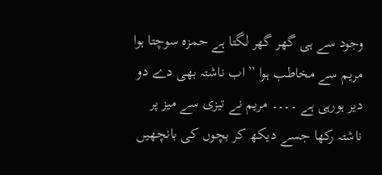وجود سے ہی گھر گھر لگتا ہے حمزہ سوچتا ہوا مریم سے مخاطب ہوا ” اب ناشتہ بھی دے دو دیر ہورہی ہے ۔۔۔۔ مریم نے تیزی سے میز پر ناشتہ رکھا جسے دیکھ کر بچوں کی بانچھیں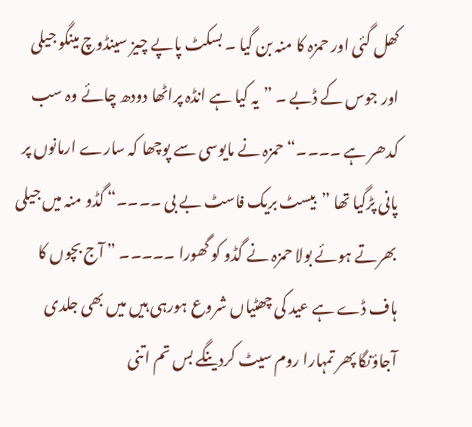کھل گئی اور حمزہ کا منہ بن گیا ۔ بسکٹ پاپے چیز سینڈوچ مینگو جیلی اور جوس کے ڈبے ۔ ”یہ کیا ہے انڈہ پراٹھا دودھ چائے وہ سب کدھر ہے ۔۔۔۔“ حمزہ نے مایوسی سے پوچھا کہ سارے ارمانوں پر پانی پڑگیا تھا ”بیسٹ بریک فاسٹ بے بی ۔۔۔۔“ گڈو منہ میں جیلی بھرتے ہوئے بولا حمزہ نے گڈو کو گھورا ۔۔۔۔۔ ” آج بچوں کا ہاف ڈے ہے عید کی چھٹیاں شروع ہورہی ہیں میں بھی جلدی آجاؤنگا پھر تمہارا روم سیٹ کردینگے بس تم اتنی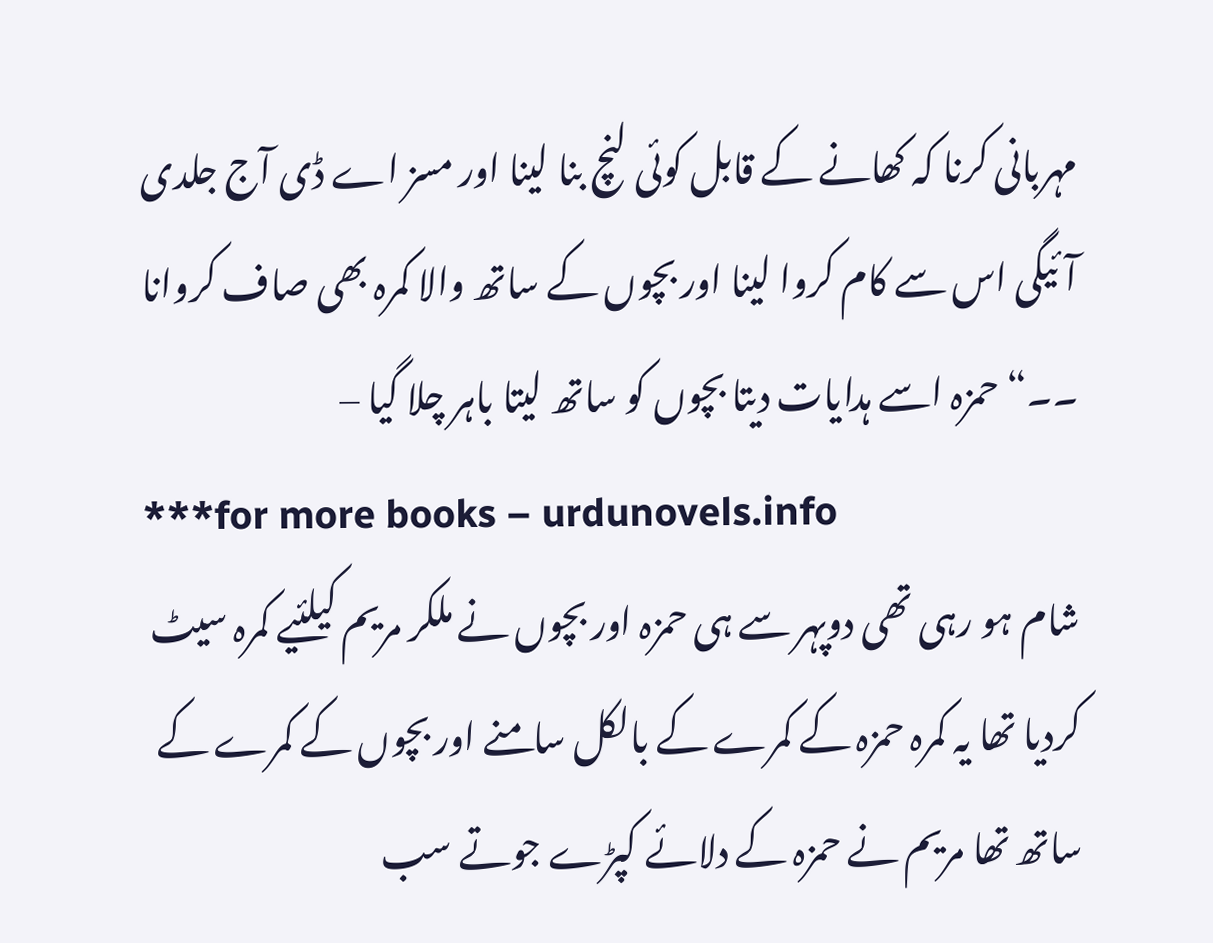مہربانی کرنا کہ کھانے کے قابل کوئی لنچ بنا لینا اور مسز اے ڈی آج جلدی آئیگی اس سے کام کروا لینا اور بچوں کے ساتھ والا کمرہ بھی صاف کروانا ۔۔“ حمزہ اسے ہدایات دیتا بچوں کو ساتھ لیتا باہر چلا گیا –
***for more books – urdunovels.info
شام ہو رہی تھی دوپہر سے ہی حمزہ اور بچوں نے ملکر مریم کیلئیے کمرہ سیٹ کردیا تھا یہ کمرہ حمزہ کے کمرے کے بالکل سامنے اور بچوں کے کمرے کے ساتھ تھا مریم نے حمزہ کے دلائے کپڑے جوتے سب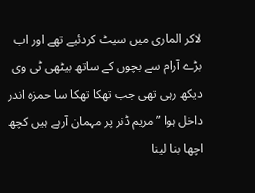لاکر الماری میں سیٹ کردئیے تھے اور اب بڑے آرام سے بچوں کے ساتھ بیٹھی ٹی وی دیکھ رہی تھی جب تھکا تھکا سا حمزہ اندر داخل ہوا ”مریم ڈنر پر مہمان آرہے ہیں کچھ اچھا بنا لینا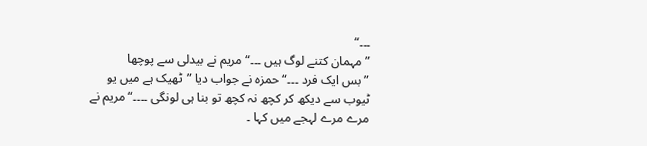۔۔۔“
”مہمان کتنے لوگ ہیں ۔۔۔“ مریم نے بیدلی سے پوچھا
”بس ایک فرد ۔۔۔“ حمزہ نے جواب دیا ”ٹھیک ہے میں یو ٹیوب سے دیکھ کر کچھ نہ کچھ تو بنا ہی لونگی ۔۔۔۔“ مریم نے مرے مرے لہجے میں کہا ۔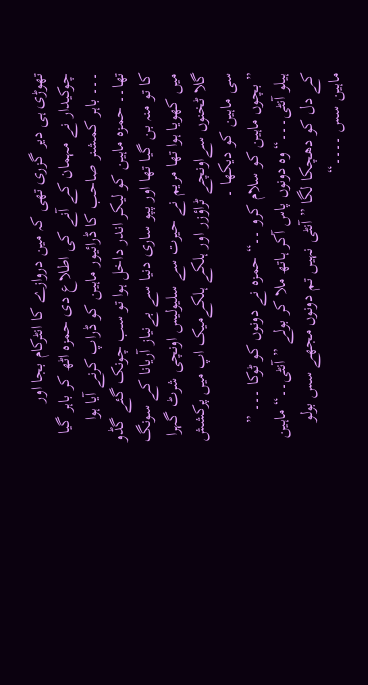تھوڑی ہی دیر گزری تھی کہ مین دروازے کا انٹرکام بجا اور چوکیدار نے مہمان کے آنے کی اطلاع دی حمزہ اٹھ کر باہر گیا ۔۔۔ باہر کمشنر صاحب کا ڈرائیور ماہین کو ڈراپ کرنے آیا ہوا تھا۔۔ حمزہ ماہین کو لیکر اندر داخل ہوا تو سب چونک گئے گڈو کا تو منہ بن گیا تھا اور پپو ساری دنیا سے بےنیاز آریانا کے سونگ میں کھویا ہوا تھا مریم نے حیرت سے سلیولیس اونچی شرٹ گہرا گلا ٹخنوں سےاونچے ٹراؤزر اور ہلکے ہلکےمیک اپ میں پرکشش سی ماہین کو دیکھا ۔
” بچوں ماہین کو سلام کرو ۔۔“ حمزہ نے دونوں کو ٹوکا ۔۔۔ ” ہیلو آنٹی۔۔۔“ وہ دونوں پاس آکر ہاتھ ملا کر بولے ” آنٹی۔۔“ ماہین کے دل کو دھچکا لگا ” آنٹی نہیں تم دونوں مجھے سس بولو ماہین سس ۔۔۔۔“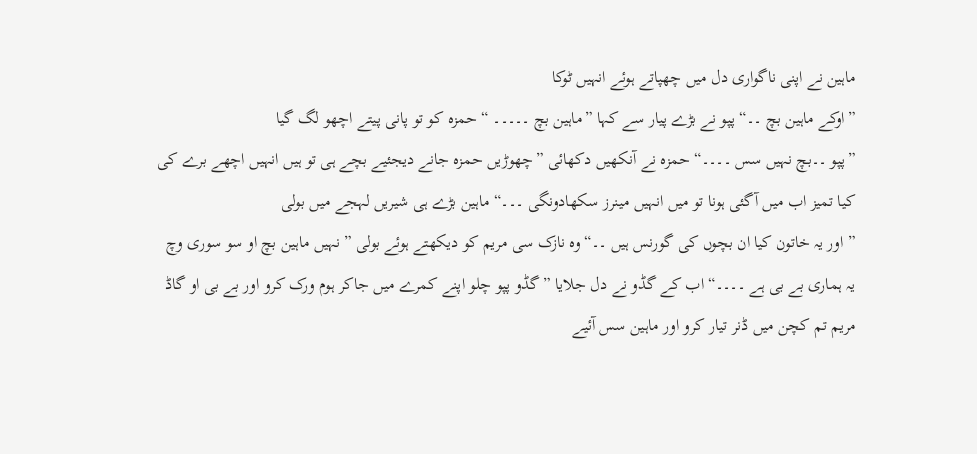ماہین نے اپنی ناگواری دل میں چھپاتے ہوئے انہیں ٹوکا
”اوکے ماہین بچ ۔۔“ پپو نے بڑے پیار سے کہا ”ماہین بچ ۔۔۔۔۔ “ حمزہ کو تو پانی پیتے اچھو لگ گیا
”پپو ۔۔بچ نہیں سس ۔۔۔۔“ حمزہ نے آنکھیں دکھائی ”چھوڑیں حمزہ جانے دیجئیے بچے ہی تو ہیں انہیں اچھے برے کی کیا تمیز اب میں آگئی ہونا تو میں انہیں مینرز سکھادونگی ۔۔۔“ ماہین بڑے ہی شیریں لہجے میں بولی
” اور یہ خاتون کیا ان بچوں کی گورنس ہیں ۔۔“ وہ نازک سی مریم کو دیکھتے ہوئے بولی ” نہیں ماہین بچ او سو سوری وچ یہ ہماری بے بی ہے ۔۔۔۔“ اب کے گڈو نے دل جلایا ”گڈو پپو چلو اپنے کمرے میں جاکر ہوم ورک کرو اور بے بی او گاڈ مریم تم کچن میں ڈنر تیار کرو اور ماہین سس آئیے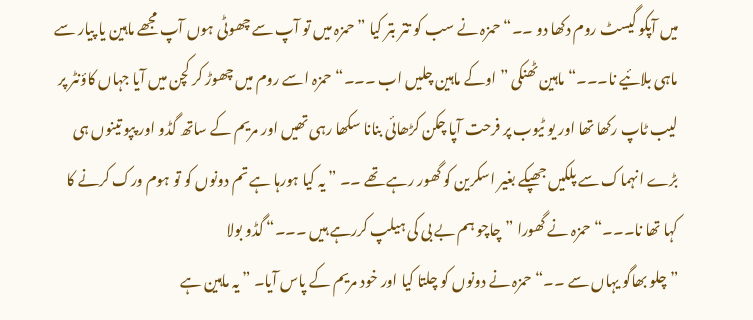میں آپکو گیسٹ روم دکھا دو ۔۔“ حمزہ نے سب کو تتر بتر کیا ” حمزہ میں تو آپ سے چھوٹی ہوں آپ مجھے ماہین یا پیار سے ماہی بلائیے نا۔۔۔“ ماہین ٹھنکی ”اوکے ماہین چلیں اب ۔۔۔“ حمزہ اسے روم میں چھوڑ کر کچن میں آیا جہاں کاؤنٹر پر لیب ٹاپ رکھا تھا اور یو ٹیوب پر فرحت آپا چکن کڑھائی بنانا سکھا رہی تھیں اور مریم کے ساتھ گڈو اور پپو تینوں ہی بڑے انہماک سے پلکیں جھپکے بغیر اسکرین کو گھور رہے تھے ۔۔ ” یہ کیا ہورہا ہے تم دونوں کو تو ہوم ورک کرنے کا کہا تھا نا۔۔۔“ حمزہ نے گھورا ”چاچو ہم بے بی کی ہیلپ کررہے ہیں ۔۔۔“ گڈو بولا
” چلو بھاگو یہاں سے ۔۔“ حمزہ نے دونوں کو چلتا کیا اور خود مریم کے پاس آیا۔ ” یہ ماہین ہے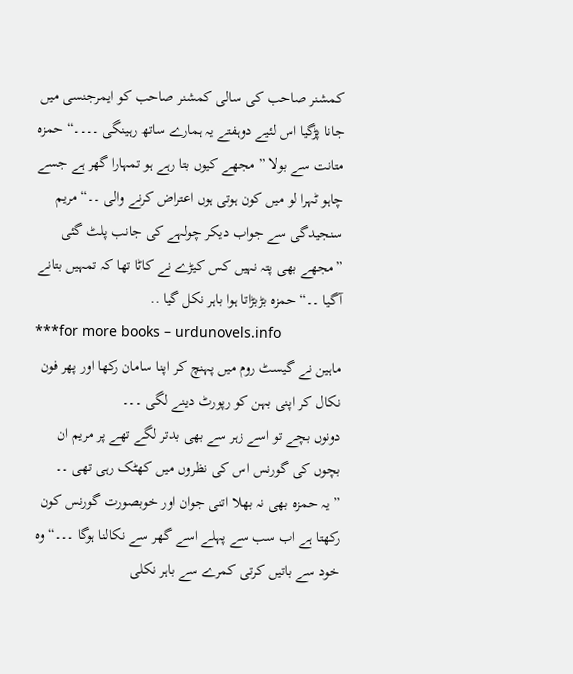کمشنر صاحب کی سالی کمشنر صاحب کو ایمرجنسی میں جانا پڑگیا اس لئیے دوہفتے یہ ہمارے ساتھ رہینگی ۔۔۔۔“ حمزہ متانت سے بولا ” مجھے کیوں بتا رہے ہو تمہارا گھر ہے جسے چاہو ٹہرا لو میں کون ہوتی ہوں اعتراض کرنے والی ۔۔“ مریم سنجیدگی سے جواب دیکر چولہے کی جانب پلٹ گئی ”مجھے بھی پتہ نہیں کس کیڑے نے کاٹا تھا کہ تمہیں بتانے آگیا ۔۔“ حمزہ بڑبڑاتا ہوا باہر نکل گیا ..
***for more books – urdunovels.info
ماہین نے گیسٹ روم میں پہنچ کر اپنا سامان رکھا اور پھر فون نکال کر اپنی بہن کو رپورٹ دینے لگی ۔۔۔
دونوں بچے تو اسے زہر سے بھی بدتر لگے تھے پر مریم ان بچوں کی گورنس اس کی نظروں میں کھٹک رہی تھی ۔۔
” یہ حمزہ بھی نہ بھلا اتنی جوان اور خوبصورت گورنس کون رکھتا ہے اب سب سے پہلے اسے گھر سے نکالنا ہوگا ۔۔۔“ وہ خود سے باتیں کرتی کمرے سے باہر نکلی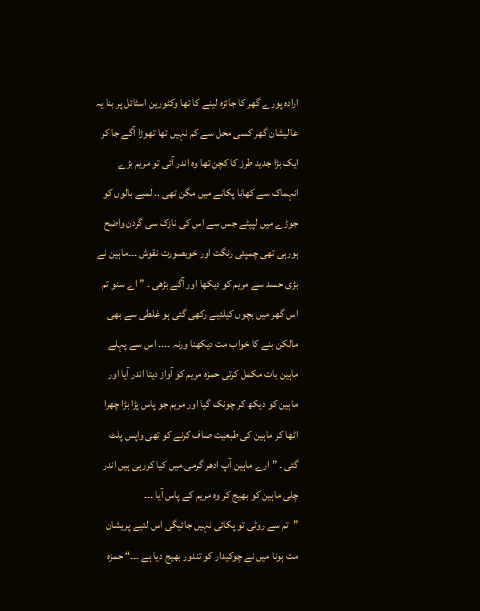ارادہ پورے گھر کا جائزہ لینے کا تھا وکٹورین اسٹائل پر بنا یہ عالیشان گھر کسی محل سے کم نہیں تھا تھوڑا آگے جا کر ایک بڑا جدید طرز کا کچن تھا وہ اندر آئی تو مریم بڑے انہماک سے کھانا پکانے میں مگن تھی .. لمبے بالوں کو جوڑے میں لپیٹے جس سے اس کی نازک سی گردن واضح ہورہی تھی چمپئی رنگت اور خوبصورت نقوش ۔۔۔ماہین نے بڑی حسد سے مریم کو دیکھا اور آگے بڑھی ۔ ” اے سنو تم اس گھر میں بچوں کیلئیے رکھی گئی ہو غلطی سے بھی مالکن بنے کا خواب مت دیکھنا ورنہ ۔۔۔۔ اس سے پہلے ماہین بات مکمل کرتی حمزہ مریم کو آواز دیتا اندر آیا اور ماہین کو دیکھ کر چونک گیا اور مریم جو پاس پڑا بڑا چھرا اٹھا کر ماہین کی طبعیت صاف کرنے کو تھی واپس پلٹ گئی ۔ ” ارے ماہین آپ ادھر گرمی میں کیا کررہی ہیں اندر چلی ماہین کو بھیج کر وہ مریم کے پاس آیا ۔۔۔
”تم سے روٹی تو پکائی نہیں جائیگی اس لئیے پریشان مت ہونا میں نے چوکیدار کو تندور بھیج دیا ہے ۔۔۔“ حمزہ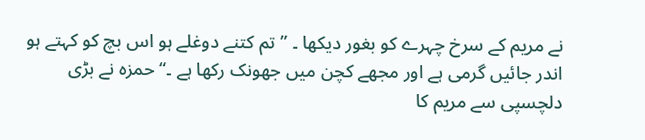نے مریم کے سرخ چہرے کو بغور دیکھا ۔ ”تم کتنے دوغلے ہو اس بچ کو کہتے ہو اندر جائیں گرمی ہے اور مجھے کچن میں جھونک رکھا ہے ۔“ حمزہ نے بڑی دلچسپی سے مریم کا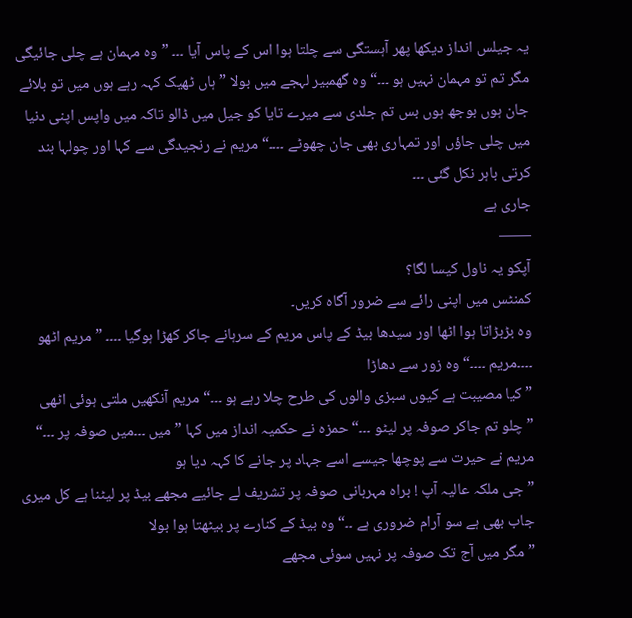یہ جیلس انداز دیکھا پھر آہستگی سے چلتا ہوا اس کے پاس آیا ۔۔۔ ”وہ مہمان ہے چلی جائیگی مگر تم تو مہمان نہیں ہو ۔۔۔“ وہ گھمبیر لہجے میں بولا ”ہاں ٹھیک کہہ رہے ہوں میں تو بلائے جان ہوں بوجھ ہوں بس تم جلدی سے میرے تایا کو جیل میں ڈالو تاکہ میں واپس اپنی دنیا میں چلی جاؤں اور تمہاری بھی جان چھوٹے ۔۔۔۔“ مریم نے رنجیدگی سے کہا اور چولہا بند کرتی باہر نکل گئی ۔۔۔
جاری ہے
——
آپکو یہ ناول کیسا لگا؟
کمنٹس میں اپنی رائے سے ضرور آگاہ کریں۔
وہ بڑبڑاتا ہوا اٹھا اور سیدھا بیڈ کے پاس مریم کے سرہانے جاکر کھڑا ہوگیا ۔۔۔۔ ” مریم اٹھو ۔۔۔۔مریم ۔۔۔۔“ وہ زور سے دھاڑا
” کیا مصیبت ہے کیوں سبزی والوں کی طرح چلا رہے ہو ۔۔۔“ مریم آنکھیں ملتی ہوئی اٹھی
” چلو تم جاکر صوفہ پر لیٹو ۔۔۔“ حمزہ نے حکمیہ انداز میں کہا ” میں ۔۔۔میں صوفہ پر ۔۔۔“ مریم نے حیرت سے پوچھا جیسے اسے جہاد پر جانے کا کہہ دیا ہو
”جی ملکہ عالیہ آپ ! براہ مہربانی صوفہ پر تشریف لے جائیے مجھے بیڈ پر لیٹنا ہے کل میری جاب بھی ہے سو آرام ضروری ہے ۔۔“ وہ بیڈ کے کنارے پر بیٹھتا ہوا بولا
” مگر میں آج تک صوفہ پر نہیں سوئی مجھے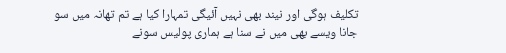تکلیف ہوگی اور نیند بھی نہیں آئیگی تمہارا کیا ہے تم تھانہ میں سو جانا ویسے بھی میں نے سنا ہے ہماری پولیس سونے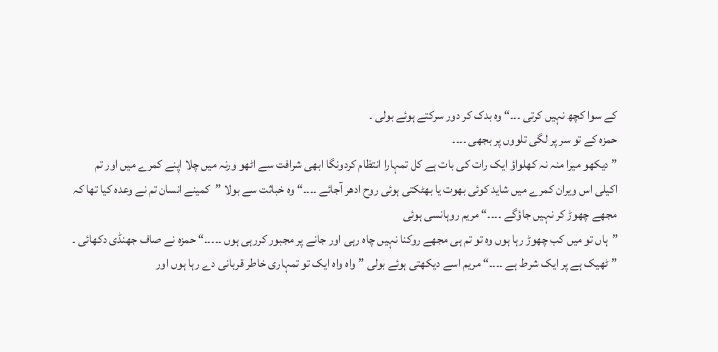کے سوا کچھ نہیں کرتی ۔۔۔“ وہ بدک کر دور سرکتے ہوئے بولی ۔
حمزہ کے تو سر پر لگی تلووں پر بجھی ۔۔۔۔
” دیکھو میرا منہ نہ کھلواؤ ایک رات کی بات ہے کل تمہارا انتظام کردونگا ابھی شرافت سے اٹھو ورنہ میں چلا اپنے کمرے میں اور تم اکیلی اس ویران کمرے میں شاید کوئی بھوت یا بھٹکتی ہوئی روح ادھر آجائے ۔۔۔۔“ وہ خباثت سے بولا ”کمینے انسان تم نے وعدہ کیا تھا کہ مجھے چھوڑ کر نہیں جاؤگے ۔۔۔۔“ مریم روہانسی ہوئی
”ہاں تو میں کب چھوڑ رہا ہوں وہ تو تم ہی مجھے روکنا نہیں چاہ رہی اور جانے پر مجبور کررہی ہوں ۔۔۔۔۔“ حمزہ نے صاف جھنڈی دکھائی ۔ ” ٹھیک ہے پر ایک شرط ہے ۔۔۔۔“ مریم اسے دیکھتی ہوئے بولی ” واہ واہ ایک تو تمہاری خاطر قربانی دے رہا ہوں اور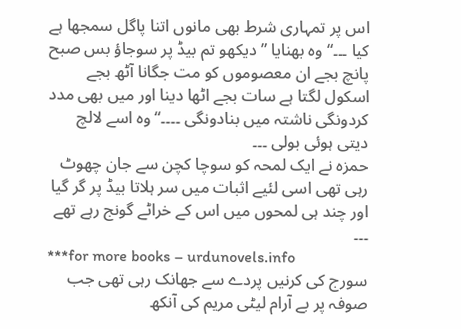اس پر تمہاری شرط بھی مانوں اتنا پاگل سمجھا ہے کیا ۔۔۔“ وہ بھنایا ” دیکھو تم بیڈ پر سوجاؤ بس صبح پانچ بجے ان معصوموں کو مت جگانا آٹھ بجے اسکول لگتا ہے سات بجے اٹھا دینا اور میں بھی مدد کردونگی ناشتہ میں بنادونگی ۔۔۔۔“ وہ اسے لالچ دیتی ہوئی بولی ۔۔۔
حمزہ نے ایک لمحہ کو سوچا کچن سے جان چھوٹ رہی تھی اسی لئیے اثبات میں سر ہلاتا بیڈ پر گر گیا اور چند ہی لمحوں میں اس کے خراٹے گونج رہے تھے ۔۔۔
***for more books – urdunovels.info
سورج کی کرنیں پردے سے جھانک رہی تھی جب صوفہ پر بے آرام لیٹی مریم کی آنکھ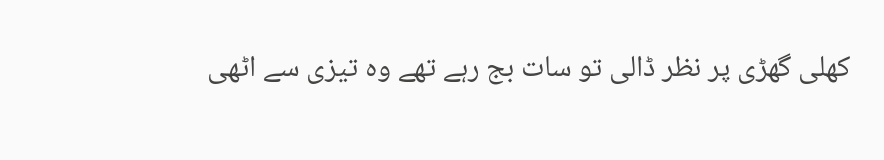کھلی گھڑی پر نظر ڈالی تو سات بج رہے تھے وہ تیزی سے اٹھی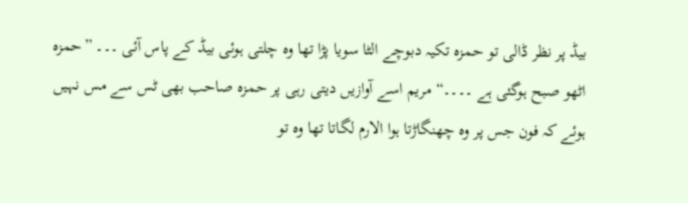بیڈ پر نظر ڈالی تو حمزہ تکیہ دبوچے الٹا سویا پڑا تھا وہ چلتی ہوئی بیڈ کے پاس آئی ۔۔۔ ”حمزہ اٹھو صبح ہوگئی ہے ۔۔۔۔“ مریم اسے آوازیں دیتی رہی پر حمزہ صاحب بھی ٹس سے مس نہیں ہوئے کہ فون جس پر وہ چھنگاڑتا ہوا الارم لگاتا تھا وہ تو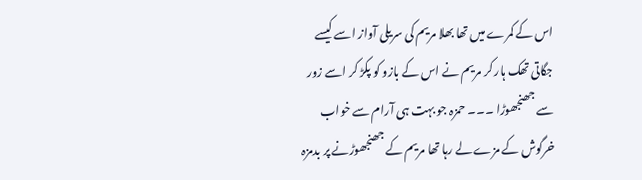اس کے کمرے میں تھا بھلا مریم کی سریلی آواز اسے کیسے جگاتی تھک ہار کر مریم نے اس کے بازو کو پکڑ کر اسے زور سے جھنجھوڑا ۔۔۔ حمزہ جو بہت ہی آرام سے خواب خرگوش کے مزے لے رہا تھا مریم کے جھنجھوڑنے پر بدمزہ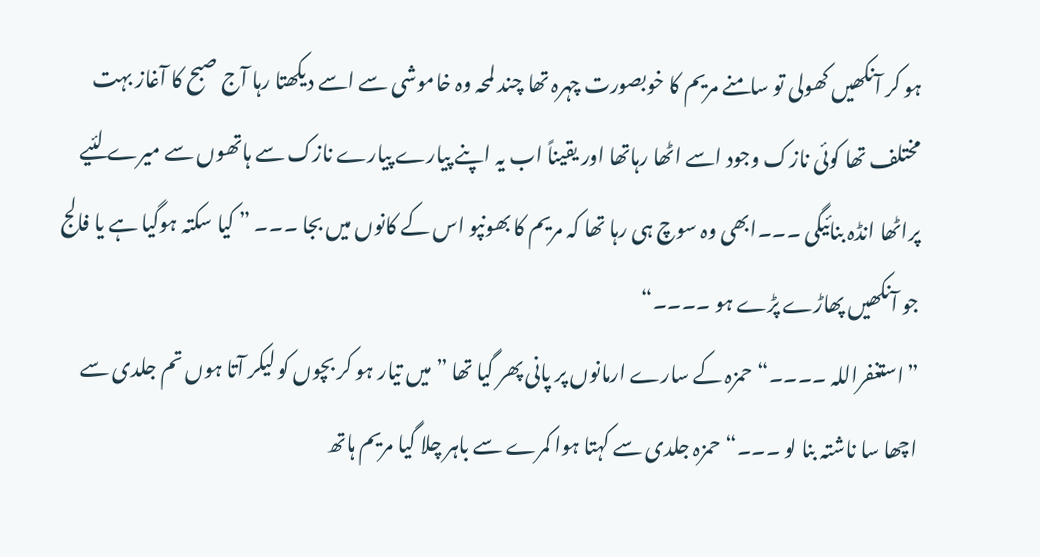ہو کر آنکھیں کھولی تو سامنے مریم کا خوبصورت چہرہ تھا چند لمحہ وہ خاموشی سے اسے دیکھتا رہا آج صبح کا آغاز بہت مختلف تھا کوئی نازک وجود اسے اٹھا رہاتھا اور یقیناً اب یہ اپنے پیارے پیارے نازک سے ہاتھوں سے میرے لئیے پراٹھا انڈہ بنائیگی ۔۔۔ابھی وہ سوچ ہی رہا تھا کہ مریم کا بھونپو اس کے کانوں میں بجا ۔۔۔ ” کیا سکتہ ہوگیا ہے یا فالج جو آنکھیں پھاڑے پڑے ہو ۔۔۔۔“
”استغفراللہ ۔۔۔۔“ حمزہ کے سارے ارمانوں پر پانی پھر گیا تھا ” میں تیار ہو کر بچوں کو لیکر آتا ہوں تم جلدی سے اچھا سا ناشتہ بنا لو ۔۔۔“ حمزہ جلدی سے کہتا ہوا کمرے سے باہر چلا گیا مریم ہاتھ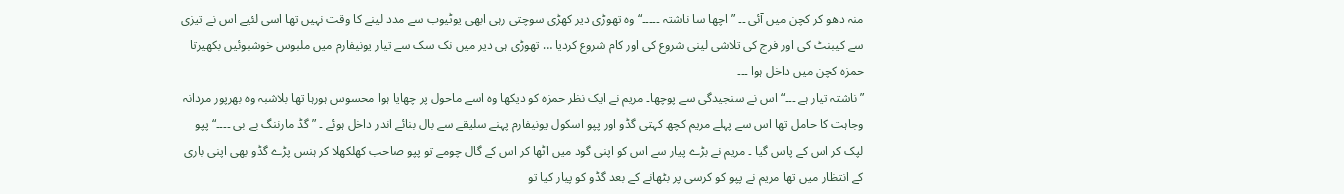منہ دھو کر کچن میں آئی ۔۔ ” اچھا سا ناشتہ ۔۔۔۔۔“ وہ تھوڑی دیر کھڑی سوچتی رہی ابھی یوٹیوب سے مدد لینے کا وقت نہیں تھا اسی لئیے اس نے تیزی سے کیبنٹ کی اور فرج کی تلاشی لینی شروع کی اور کام شروع کردیا … تھوڑی ہی دیر میں نک سک سے تیار یونیفارم میں ملبوس خوشبوئيں بکھیرتا حمزہ کچن میں داخل ہوا ۔۔۔
”ناشتہ تیار ہے ۔۔۔“ اس نے سنجیدگی سے پوچھا۔ مریم نے ایک نظر حمزہ کو دیکھا وہ اسے ماحول پر چھایا ہوا محسوس ہورہا تھا بلاشبہ وہ بھرپور مردانہ وجاہت کا حامل تھا اس سے پہلے مریم کچھ کہتی گڈو اور پپو اسکول یونیفارم پہنے سلیقے سے بال بنائے اندر داخل ہوئے ۔ ” گڈ مارننگ بے بی ۔۔۔۔“ پپو لپک کر اس کے پاس گیا ۔ مریم نے بڑے پیار سے اس کو اپنی گود میں اٹھا کر اس کے گال چومے تو پپو صاحب کھلکھلا کر ہنس پڑے گڈو بھی اپنی باری کے انتظار میں تھا مریم نے پپو کو کرسی پر بٹھانے کے بعد گڈو کو پیار کیا تو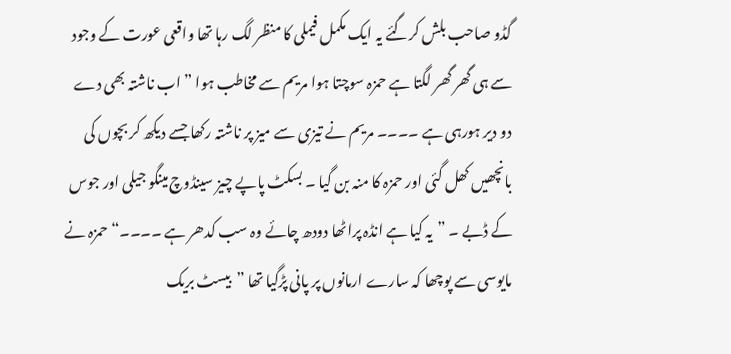گڈو صاحب بلش کرگئے یہ ایک مکمل فیملی کا منظر لگ رہا تھا واقعی عورت کے وجود سے ہی گھر گھر لگتا ہے حمزہ سوچتا ہوا مریم سے مخاطب ہوا ” اب ناشتہ بھی دے دو دیر ہورہی ہے ۔۔۔۔ مریم نے تیزی سے میز پر ناشتہ رکھا جسے دیکھ کر بچوں کی بانچھیں کھل گئی اور حمزہ کا منہ بن گیا ۔ بسکٹ پاپے چیز سینڈوچ مینگو جیلی اور جوس کے ڈبے ۔ ”یہ کیا ہے انڈہ پراٹھا دودھ چائے وہ سب کدھر ہے ۔۔۔۔“ حمزہ نے مایوسی سے پوچھا کہ سارے ارمانوں پر پانی پڑگیا تھا ”بیسٹ بریک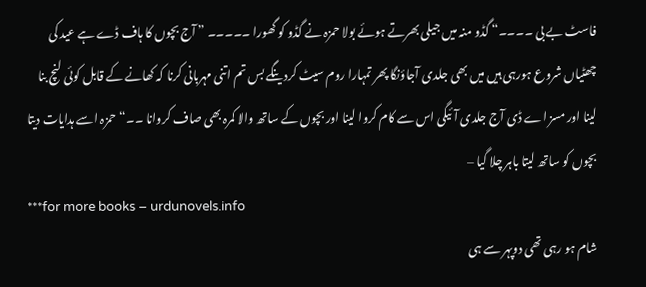فاسٹ بے بی ۔۔۔۔“ گڈو منہ میں جیلی بھرتے ہوئے بولا حمزہ نے گڈو کو گھورا ۔۔۔۔۔ ” آج بچوں کا ہاف ڈے ہے عید کی چھٹیاں شروع ہورہی ہیں میں بھی جلدی آجاؤنگا پھر تمہارا روم سیٹ کردینگے بس تم اتنی مہربانی کرنا کہ کھانے کے قابل کوئی لنچ بنا لینا اور مسز اے ڈی آج جلدی آئیگی اس سے کام کروا لینا اور بچوں کے ساتھ والا کمرہ بھی صاف کروانا ۔۔“ حمزہ اسے ہدایات دیتا بچوں کو ساتھ لیتا باہر چلا گیا –
***for more books – urdunovels.info
شام ہو رہی تھی دوپہر سے ہی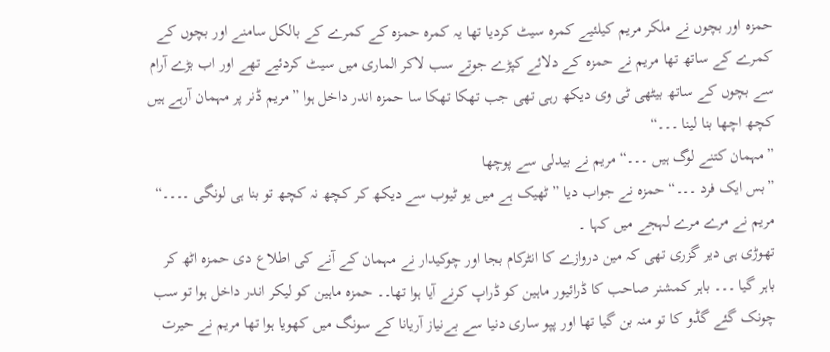حمزہ اور بچوں نے ملکر مریم کیلئیے کمرہ سیٹ کردیا تھا یہ کمرہ حمزہ کے کمرے کے بالکل سامنے اور بچوں کے کمرے کے ساتھ تھا مریم نے حمزہ کے دلائے کپڑے جوتے سب لاکر الماری میں سیٹ کردئیے تھے اور اب بڑے آرام سے بچوں کے ساتھ بیٹھی ٹی وی دیکھ رہی تھی جب تھکا تھکا سا حمزہ اندر داخل ہوا ”مریم ڈنر پر مہمان آرہے ہیں کچھ اچھا بنا لینا ۔۔۔“
”مہمان کتنے لوگ ہیں ۔۔۔“ مریم نے بیدلی سے پوچھا
”بس ایک فرد ۔۔۔“ حمزہ نے جواب دیا ”ٹھیک ہے میں یو ٹیوب سے دیکھ کر کچھ نہ کچھ تو بنا ہی لونگی ۔۔۔۔“ مریم نے مرے مرے لہجے میں کہا ۔
تھوڑی ہی دیر گزری تھی کہ مین دروازے کا انٹرکام بجا اور چوکیدار نے مہمان کے آنے کی اطلاع دی حمزہ اٹھ کر باہر گیا ۔۔۔ باہر کمشنر صاحب کا ڈرائیور ماہین کو ڈراپ کرنے آیا ہوا تھا۔۔ حمزہ ماہین کو لیکر اندر داخل ہوا تو سب چونک گئے گڈو کا تو منہ بن گیا تھا اور پپو ساری دنیا سے بےنیاز آریانا کے سونگ میں کھویا ہوا تھا مریم نے حیرت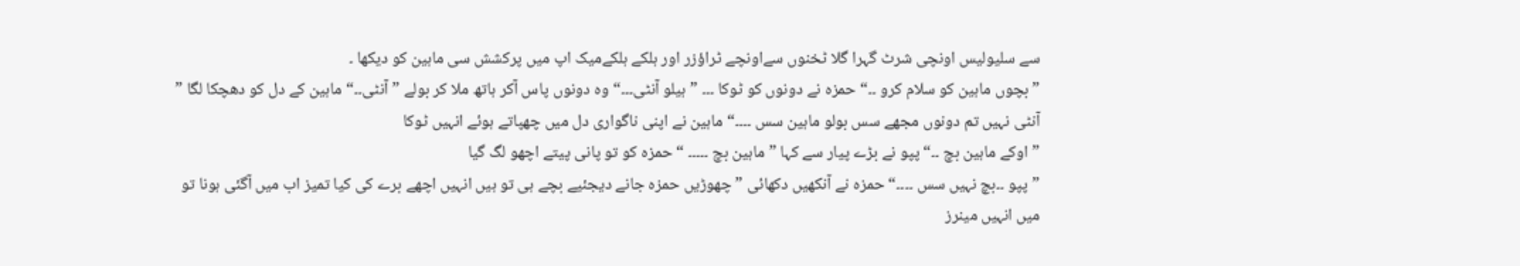سے سلیولیس اونچی شرٹ گہرا گلا ٹخنوں سےاونچے ٹراؤزر اور ہلکے ہلکےمیک اپ میں پرکشش سی ماہین کو دیکھا ۔
” بچوں ماہین کو سلام کرو ۔۔“ حمزہ نے دونوں کو ٹوکا ۔۔۔ ” ہیلو آنٹی۔۔۔“ وہ دونوں پاس آکر ہاتھ ملا کر بولے ” آنٹی۔۔“ ماہین کے دل کو دھچکا لگا ” آنٹی نہیں تم دونوں مجھے سس بولو ماہین سس ۔۔۔۔“ ماہین نے اپنی ناگواری دل میں چھپاتے ہوئے انہیں ٹوکا
”اوکے ماہین بچ ۔۔“ پپو نے بڑے پیار سے کہا ”ماہین بچ ۔۔۔۔۔ “ حمزہ کو تو پانی پیتے اچھو لگ گیا
”پپو ۔۔بچ نہیں سس ۔۔۔۔“ حمزہ نے آنکھیں دکھائی ”چھوڑیں حمزہ جانے دیجئیے بچے ہی تو ہیں انہیں اچھے برے کی کیا تمیز اب میں آگئی ہونا تو میں انہیں مینرز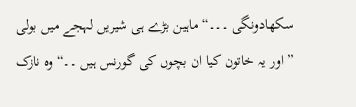سکھادونگی ۔۔۔“ ماہین بڑے ہی شیریں لہجے میں بولی
” اور یہ خاتون کیا ان بچوں کی گورنس ہیں ۔۔“ وہ نازک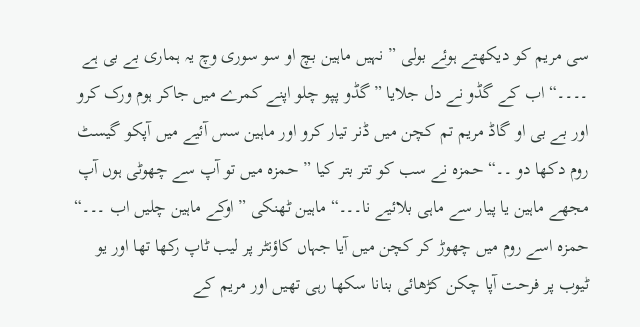سی مریم کو دیکھتے ہوئے بولی ” نہیں ماہین بچ او سو سوری وچ یہ ہماری بے بی ہے ۔۔۔۔“ اب کے گڈو نے دل جلایا ”گڈو پپو چلو اپنے کمرے میں جاکر ہوم ورک کرو اور بے بی او گاڈ مریم تم کچن میں ڈنر تیار کرو اور ماہین سس آئیے میں آپکو گیسٹ روم دکھا دو ۔۔“ حمزہ نے سب کو تتر بتر کیا ” حمزہ میں تو آپ سے چھوٹی ہوں آپ مجھے ماہین یا پیار سے ماہی بلائیے نا۔۔۔“ ماہین ٹھنکی ”اوکے ماہین چلیں اب ۔۔۔“ حمزہ اسے روم میں چھوڑ کر کچن میں آیا جہاں کاؤنٹر پر لیب ٹاپ رکھا تھا اور یو ٹیوب پر فرحت آپا چکن کڑھائی بنانا سکھا رہی تھیں اور مریم کے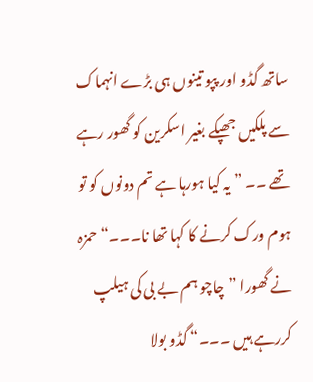ساتھ گڈو اور پپو تینوں ہی بڑے انہماک سے پلکیں جھپکے بغیر اسکرین کو گھور رہے تھے ۔۔ ” یہ کیا ہورہا ہے تم دونوں کو تو ہوم ورک کرنے کا کہا تھا نا۔۔۔“ حمزہ نے گھورا ”چاچو ہم بے بی کی ہیلپ کررہے ہیں ۔۔۔“ گڈو بولا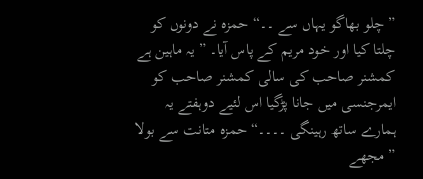” چلو بھاگو یہاں سے ۔۔“ حمزہ نے دونوں کو چلتا کیا اور خود مریم کے پاس آیا۔ ” یہ ماہین ہے کمشنر صاحب کی سالی کمشنر صاحب کو ایمرجنسی میں جانا پڑگیا اس لئیے دوہفتے یہ ہمارے ساتھ رہینگی ۔۔۔۔“ حمزہ متانت سے بولا ” مجھے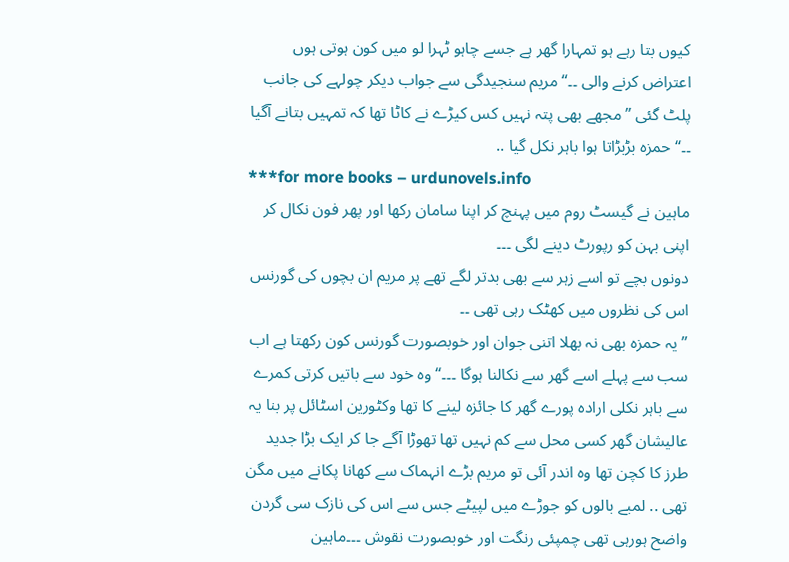کیوں بتا رہے ہو تمہارا گھر ہے جسے چاہو ٹہرا لو میں کون ہوتی ہوں اعتراض کرنے والی ۔۔“ مریم سنجیدگی سے جواب دیکر چولہے کی جانب پلٹ گئی ”مجھے بھی پتہ نہیں کس کیڑے نے کاٹا تھا کہ تمہیں بتانے آگیا ۔۔“ حمزہ بڑبڑاتا ہوا باہر نکل گیا ..
***for more books – urdunovels.info
ماہین نے گیسٹ روم میں پہنچ کر اپنا سامان رکھا اور پھر فون نکال کر اپنی بہن کو رپورٹ دینے لگی ۔۔۔
دونوں بچے تو اسے زہر سے بھی بدتر لگے تھے پر مریم ان بچوں کی گورنس اس کی نظروں میں کھٹک رہی تھی ۔۔
” یہ حمزہ بھی نہ بھلا اتنی جوان اور خوبصورت گورنس کون رکھتا ہے اب سب سے پہلے اسے گھر سے نکالنا ہوگا ۔۔۔“ وہ خود سے باتیں کرتی کمرے سے باہر نکلی ارادہ پورے گھر کا جائزہ لینے کا تھا وکٹورین اسٹائل پر بنا یہ عالیشان گھر کسی محل سے کم نہیں تھا تھوڑا آگے جا کر ایک بڑا جدید طرز کا کچن تھا وہ اندر آئی تو مریم بڑے انہماک سے کھانا پکانے میں مگن تھی .. لمبے بالوں کو جوڑے میں لپیٹے جس سے اس کی نازک سی گردن واضح ہورہی تھی چمپئی رنگت اور خوبصورت نقوش ۔۔۔ماہین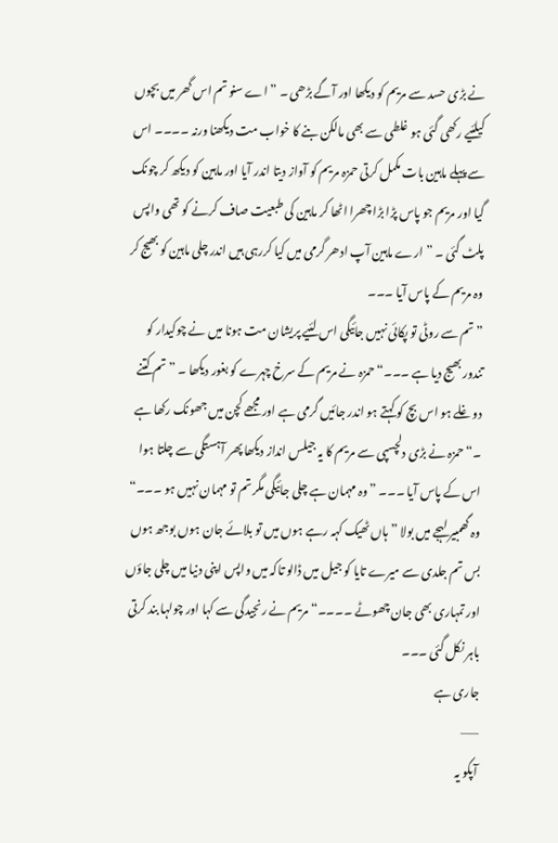نے بڑی حسد سے مریم کو دیکھا اور آگے بڑھی ۔ ” اے سنو تم اس گھر میں بچوں کیلئیے رکھی گئی ہو غلطی سے بھی مالکن بنے کا خواب مت دیکھنا ورنہ ۔۔۔۔ اس سے پہلے ماہین بات مکمل کرتی حمزہ مریم کو آواز دیتا اندر آیا اور ماہین کو دیکھ کر چونک گیا اور مریم جو پاس پڑا بڑا چھرا اٹھا کر ماہین کی طبعیت صاف کرنے کو تھی واپس پلٹ گئی ۔ ” ارے ماہین آپ ادھر گرمی میں کیا کررہی ہیں اندر چلی ماہین کو بھیج کر وہ مریم کے پاس آیا ۔۔۔
”تم سے روٹی تو پکائی نہیں جائیگی اس لئیے پریشان مت ہونا میں نے چوکیدار کو تندور بھیج دیا ہے ۔۔۔“ حمزہ نے مریم کے سرخ چہرے کو بغور دیکھا ۔ ”تم کتنے دوغلے ہو اس بچ کو کہتے ہو اندر جائیں گرمی ہے اور مجھے کچن میں جھونک رکھا ہے ۔“ حمزہ نے بڑی دلچسپی سے مریم کا یہ جیلس انداز دیکھا پھر آہستگی سے چلتا ہوا اس کے پاس آیا ۔۔۔ ”وہ مہمان ہے چلی جائیگی مگر تم تو مہمان نہیں ہو ۔۔۔“ وہ گھمبیر لہجے میں بولا ”ہاں ٹھیک کہہ رہے ہوں میں تو بلائے جان ہوں بوجھ ہوں بس تم جلدی سے میرے تایا کو جیل میں ڈالو تاکہ میں واپس اپنی دنیا میں چلی جاؤں اور تمہاری بھی جان چھوٹے ۔۔۔۔“ مریم نے رنجیدگی سے کہا اور چولہا بند کرتی باہر نکل گئی ۔۔۔
جاری ہے
——
آپکو یہ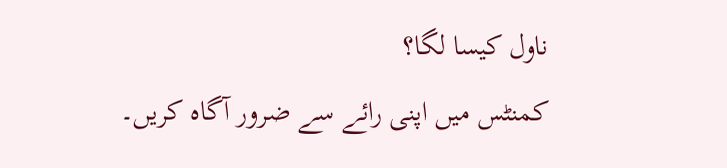ناول کیسا لگا؟
کمنٹس میں اپنی رائے سے ضرور آگاہ کریں۔